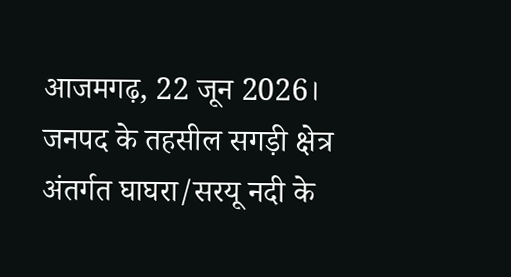आजमगढ़, 22 जून 2026।
जनपद के तहसील सगड़ी क्षेत्र अंतर्गत घाघरा/सरयू नदी के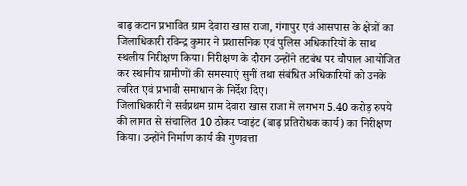बाढ़ कटान प्रभावित ग्राम देवारा खास राजा, गंगापुर एवं आसपास के क्षेत्रों का जिलाधिकारी रविन्द्र कुमार ने प्रशासनिक एवं पुलिस अधिकारियों के साथ स्थलीय निरीक्षण किया। निरीक्षण के दौरान उन्होंने तटबंध पर चौपाल आयोजित कर स्थानीय ग्रामीणों की समस्याएं सुनीं तथा संबंधित अधिकारियों को उनके त्वरित एवं प्रभावी समाधान के निर्देश दिए।
जिलाधिकारी ने सर्वप्रथम ग्राम देवारा खास राजा में लगभग 5.40 करोड़ रुपये की लागत से संचालित 10 ठोकर प्वाइंट (बाढ़ प्रतिरोधक कार्य) का निरीक्षण किया। उन्होंने निर्माण कार्य की गुणवत्ता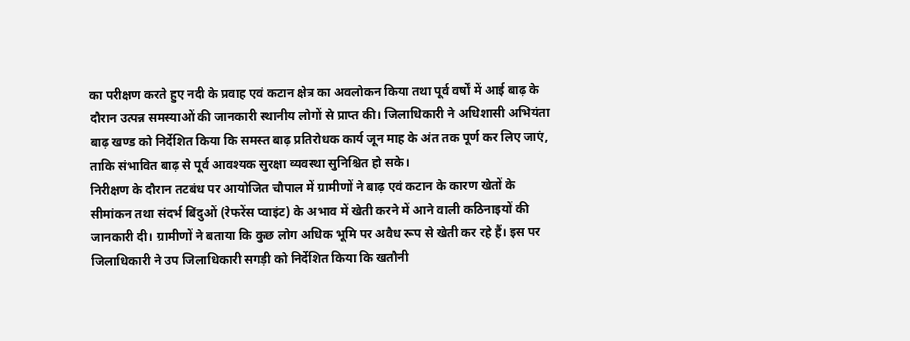का परीक्षण करते हुए नदी के प्रवाह एवं कटान क्षेत्र का अवलोकन किया तथा पूर्व वर्षों में आई बाढ़ के दौरान उत्पन्न समस्याओं की जानकारी स्थानीय लोगों से प्राप्त की। जिलाधिकारी ने अधिशासी अभियंता बाढ़ खण्ड को निर्देशित किया कि समस्त बाढ़ प्रतिरोधक कार्य जून माह के अंत तक पूर्ण कर लिए जाएं, ताकि संभावित बाढ़ से पूर्व आवश्यक सुरक्षा व्यवस्था सुनिश्चित हो सके।
निरीक्षण के दौरान तटबंध पर आयोजित चौपाल में ग्रामीणों ने बाढ़ एवं कटान के कारण खेतों के सीमांकन तथा संदर्भ बिंदुओं (रेफरेंस प्वाइंट) के अभाव में खेती करने में आने वाली कठिनाइयों की जानकारी दी। ग्रामीणों ने बताया कि कुछ लोग अधिक भूमि पर अवैध रूप से खेती कर रहे हैं। इस पर जिलाधिकारी ने उप जिलाधिकारी सगड़ी को निर्देशित किया कि खतौनी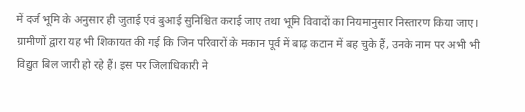में दर्ज भूमि के अनुसार ही जुताई एवं बुआई सुनिश्चित कराई जाए तथा भूमि विवादों का नियमानुसार निस्तारण किया जाए।
ग्रामीणों द्वारा यह भी शिकायत की गई कि जिन परिवारों के मकान पूर्व में बाढ़ कटान में बह चुके हैं, उनके नाम पर अभी भी विद्युत बिल जारी हो रहे हैं। इस पर जिलाधिकारी ने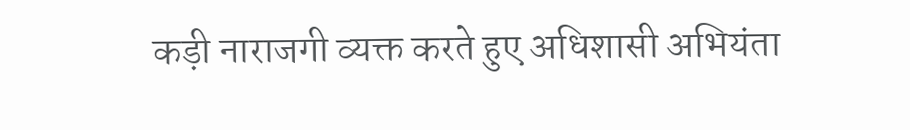कड़ी नाराजगी व्यक्त करते हुए अधिशासी अभियंता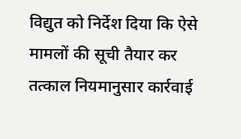विद्युत को निर्देश दिया कि ऐसे मामलों की सूची तैयार कर तत्काल नियमानुसार कार्रवाई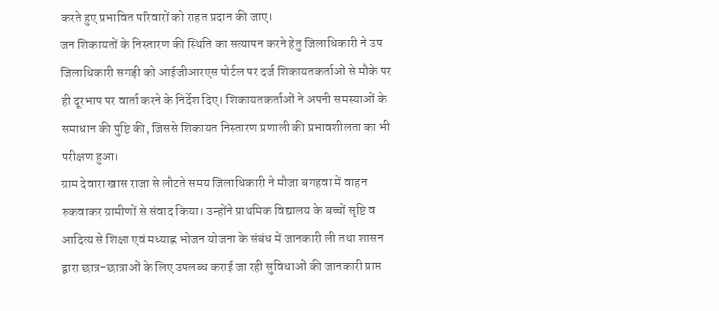करते हुए प्रभावित परिवारों को राहत प्रदान की जाए।
जन शिकायतों के निस्तारण की स्थिति का सत्यापन करने हेतु जिलाधिकारी ने उप जिलाधिकारी सगड़ी को आईजीआरएस पोर्टल पर दर्ज शिकायतकर्ताओं से मौके पर ही दूरभाष पर वार्ता करने के निर्देश दिए। शिकायतकर्ताओं ने अपनी समस्याओं के समाधान की पुष्टि की, जिससे शिकायत निस्तारण प्रणाली की प्रभावशीलता का भी परीक्षण हुआ।
ग्राम देवारा खास राजा से लौटते समय जिलाधिकारी ने मौजा बगहवा में वाहन रुकवाकर ग्रामीणों से संवाद किया। उन्होंने प्राथमिक विद्यालय के बच्चों सृष्टि व आदित्य से शिक्षा एवं मध्याह्न भोजन योजना के संबंध में जानकारी ली तथा शासन द्वारा छात्र-छात्राओं के लिए उपलब्ध कराई जा रही सुविधाओं की जानकारी प्राप्त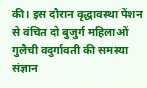की। इस दौरान वृद्धावस्था पेंशन से वंचित दो बुजुर्ग महिलाओं गुलैची वदुर्गावती की समस्या संज्ञान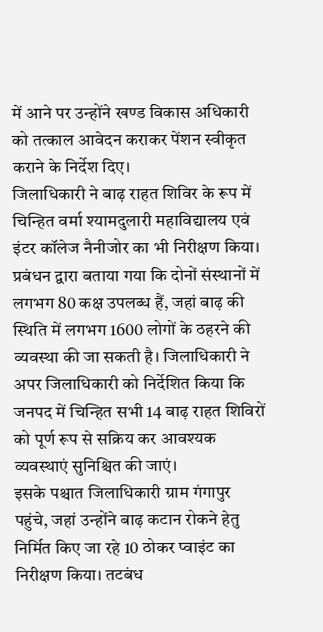में आने पर उन्होंने खण्ड विकास अधिकारी को तत्काल आवेदन कराकर पेंशन स्वीकृत कराने के निर्देश दिए।
जिलाधिकारी ने बाढ़ राहत शिविर के रूप में चिन्हित वर्मा श्यामदुलारी महाविद्यालय एवं इंटर कॉलेज नैनीजोर का भी निरीक्षण किया। प्रबंधन द्वारा बताया गया कि दोनों संस्थानों में लगभग 80 कक्ष उपलब्ध हैं, जहां बाढ़ की स्थिति में लगभग 1600 लोगों के ठहरने की व्यवस्था की जा सकती है। जिलाधिकारी ने अपर जिलाधिकारी को निर्देशित किया कि जनपद में चिन्हित सभी 14 बाढ़ राहत शिविरों को पूर्ण रूप से सक्रिय कर आवश्यक व्यवस्थाएं सुनिश्चित की जाएं।
इसके पश्चात जिलाधिकारी ग्राम गंगापुर पहुंचे, जहां उन्होंने बाढ़ कटान रोकने हेतु निर्मित किए जा रहे 10 ठोकर प्वाइंट का निरीक्षण किया। तटबंध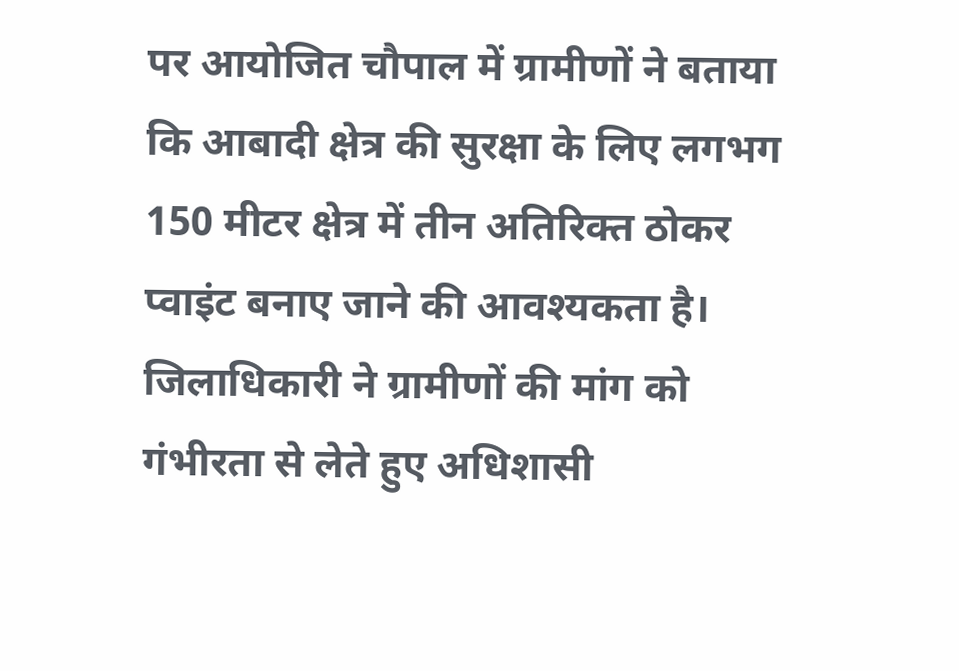पर आयोजित चौपाल में ग्रामीणों ने बताया कि आबादी क्षेत्र की सुरक्षा के लिए लगभग 150 मीटर क्षेत्र में तीन अतिरिक्त ठोकर प्वाइंट बनाए जाने की आवश्यकता है। जिलाधिकारी ने ग्रामीणों की मांग को गंभीरता से लेते हुए अधिशासी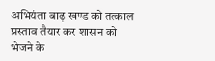अभियंता बाढ़ खण्ड को तत्काल प्रस्ताव तैयार कर शासन को भेजने के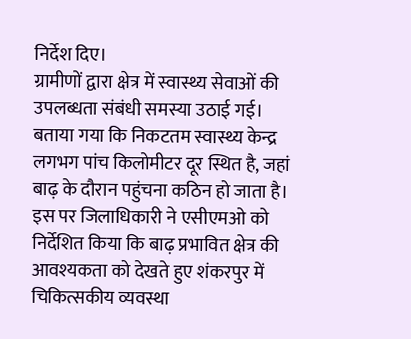निर्देश दिए।
ग्रामीणों द्वारा क्षेत्र में स्वास्थ्य सेवाओं की उपलब्धता संबंधी समस्या उठाई गई। बताया गया कि निकटतम स्वास्थ्य केन्द्र लगभग पांच किलोमीटर दूर स्थित है, जहां बाढ़ के दौरान पहुंचना कठिन हो जाता है। इस पर जिलाधिकारी ने एसीएमओ को निर्देशित किया कि बाढ़ प्रभावित क्षेत्र की आवश्यकता को देखते हुए शंकरपुर में चिकित्सकीय व्यवस्था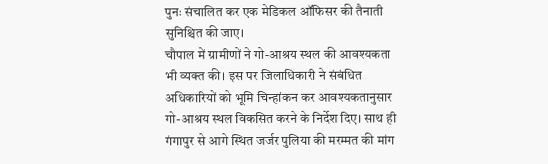पुनः संचालित कर एक मेडिकल ऑफिसर की तैनाती सुनिश्चित की जाए।
चौपाल में ग्रामीणों ने गो-आश्रय स्थल की आवश्यकता भी व्यक्त की। इस पर जिलाधिकारी ने संबंधित अधिकारियों को भूमि चिन्हांकन कर आवश्यकतानुसार गो-आश्रय स्थल विकसित करने के निर्देश दिए। साथ ही गंगापुर से आगे स्थित जर्जर पुलिया की मरम्मत की मांग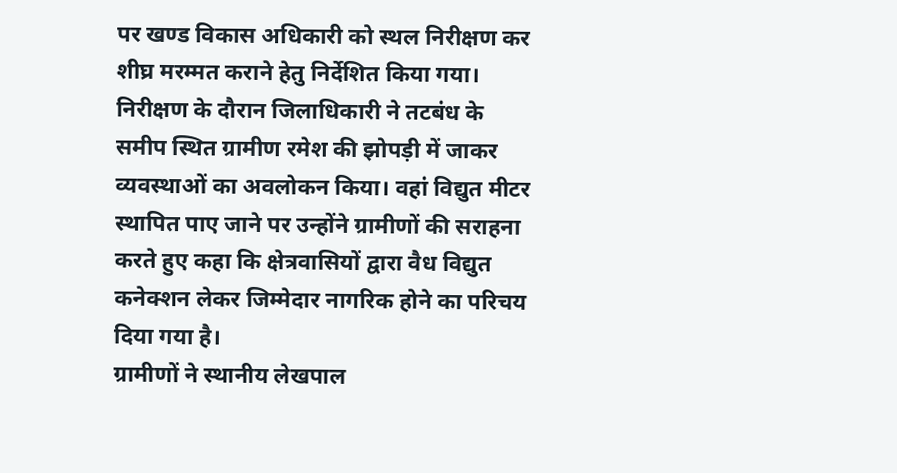पर खण्ड विकास अधिकारी को स्थल निरीक्षण कर शीघ्र मरम्मत कराने हेतु निर्देशित किया गया।
निरीक्षण के दौरान जिलाधिकारी ने तटबंध के समीप स्थित ग्रामीण रमेश की झोपड़ी में जाकर व्यवस्थाओं का अवलोकन किया। वहां विद्युत मीटर स्थापित पाए जाने पर उन्होंने ग्रामीणों की सराहना करते हुए कहा कि क्षेत्रवासियों द्वारा वैध विद्युत कनेक्शन लेकर जिम्मेदार नागरिक होने का परिचय दिया गया है।
ग्रामीणों ने स्थानीय लेखपाल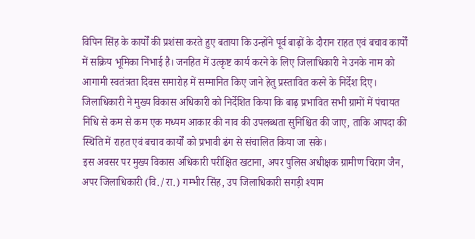विपिन सिंह के कार्यों की प्रशंसा करते हुए बताया कि उन्होंने पूर्व बाढ़ों के दौरान राहत एवं बचाव कार्यों में सक्रिय भूमिका निभाई है। जनहित में उत्कृष्ट कार्य करने के लिए जिलाधिकारी ने उनके नाम को आगामी स्वतंत्रता दिवस समारोह में सम्मानित किए जाने हेतु प्रस्तावित करने के निर्देश दिए।
जिलाधिकारी ने मुख्य विकास अधिकारी को निर्देशित किया कि बाढ़ प्रभावित सभी ग्रामों में पंचायत निधि से कम से कम एक मध्यम आकार की नाव की उपलब्धता सुनिश्चित की जाए, ताकि आपदा की स्थिति में राहत एवं बचाव कार्यों को प्रभावी ढंग से संचालित किया जा सके।
इस अवसर पर मुख्य विकास अधिकारी परीक्षित खटाना, अपर पुलिस अधीक्षक ग्रामीण चिराग जैन, अपर जिलाधिकारी (वि./रा.) गम्भीर सिंह, उप जिलाधिकारी सगड़ी श्याम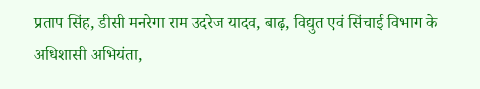प्रताप सिंह, डीसी मनरेगा राम उदरेज यादव, बाढ़, विद्युत एवं सिंचाई विभाग के अधिशासी अभियंता,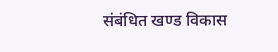संबंधित खण्ड विकास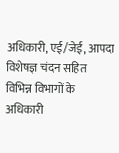अधिकारी, एई/जेई, आपदा विशेषज्ञ चंदन सहित विभिन्न विभागों के अधिकारी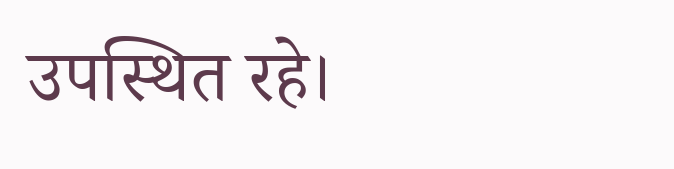उपस्थित रहे।